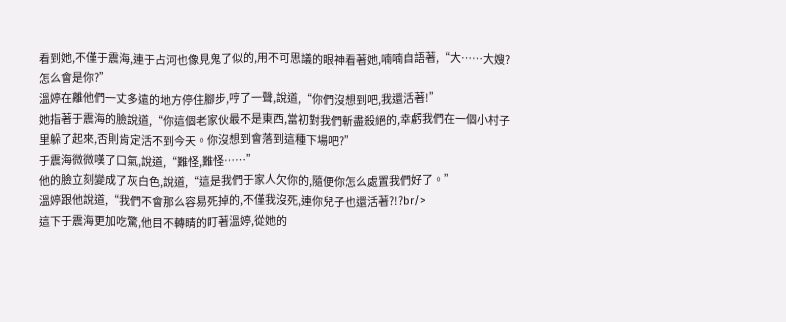看到她,不僅于震海,連于占河也像見鬼了似的,用不可思議的眼神看著她,喃喃自語著,“大……大嫂?怎么會是你?”
溫婷在離他們一丈多遠的地方停住腳步,哼了一聲,說道,“你們沒想到吧,我還活著!”
她指著于震海的臉說道,“你這個老家伙最不是東西,當初對我們斬盡殺絕的,幸虧我們在一個小村子里躲了起來,否則肯定活不到今天。你沒想到會落到這種下場吧?”
于震海微微嘆了口氣,說道,“難怪,難怪……”
他的臉立刻變成了灰白色,說道,“這是我們于家人欠你的,隨便你怎么處置我們好了。”
溫婷跟他說道,“我們不會那么容易死掉的,不僅我沒死,連你兒子也還活著?!?br/>
這下于震海更加吃驚,他目不轉睛的盯著溫婷,從她的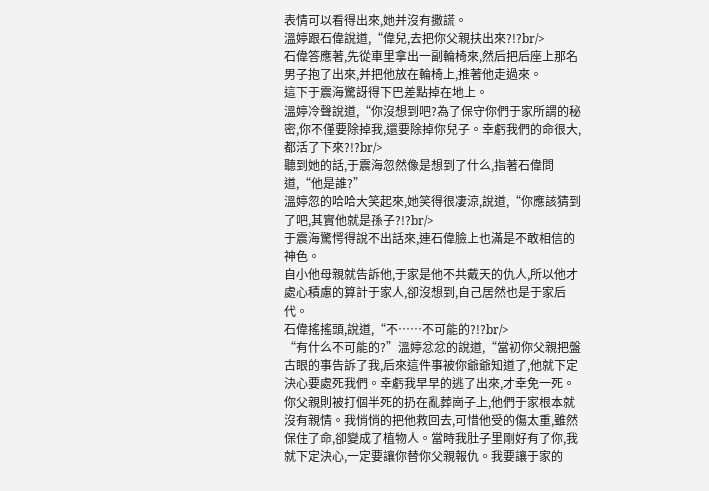表情可以看得出來,她并沒有撒謊。
溫婷跟石偉說道,“偉兒,去把你父親扶出來?!?br/>
石偉答應著,先從車里拿出一副輪椅來,然后把后座上那名男子抱了出來,并把他放在輪椅上,推著他走過來。
這下于震海驚訝得下巴差點掉在地上。
溫婷冷聲說道,“你沒想到吧?為了保守你們于家所謂的秘密,你不僅要除掉我,還要除掉你兒子。幸虧我們的命很大,都活了下來?!?br/>
聽到她的話,于震海忽然像是想到了什么,指著石偉問道,“他是誰?”
溫婷忽的哈哈大笑起來,她笑得很凄涼,說道,“你應該猜到了吧,其實他就是孫子?!?br/>
于震海驚愕得說不出話來,連石偉臉上也滿是不敢相信的神色。
自小他母親就告訴他,于家是他不共戴天的仇人,所以他才處心積慮的算計于家人,卻沒想到,自己居然也是于家后代。
石偉搖搖頭,說道,“不……不可能的?!?br/>
“有什么不可能的?”溫婷忿忿的說道,“當初你父親把盤古眼的事告訴了我,后來這件事被你爺爺知道了,他就下定決心要處死我們。幸虧我早早的逃了出來,才幸免一死。你父親則被打個半死的扔在亂葬崗子上,他們于家根本就沒有親情。我悄悄的把他救回去,可惜他受的傷太重,雖然保住了命,卻變成了植物人。當時我肚子里剛好有了你,我就下定決心,一定要讓你替你父親報仇。我要讓于家的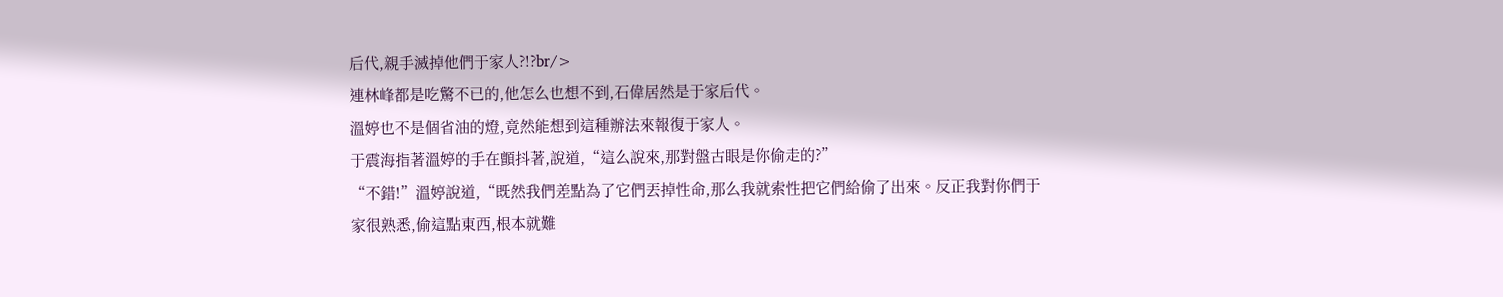后代,親手滅掉他們于家人?!?br/>
連林峰都是吃驚不已的,他怎么也想不到,石偉居然是于家后代。
溫婷也不是個省油的燈,竟然能想到這種辦法來報復于家人。
于震海指著溫婷的手在顫抖著,說道,“這么說來,那對盤古眼是你偷走的?”
“不錯!”溫婷說道,“既然我們差點為了它們丟掉性命,那么我就索性把它們給偷了出來。反正我對你們于家很熟悉,偷這點東西,根本就難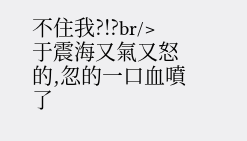不住我?!?br/>
于震海又氣又怒的,忽的一口血噴了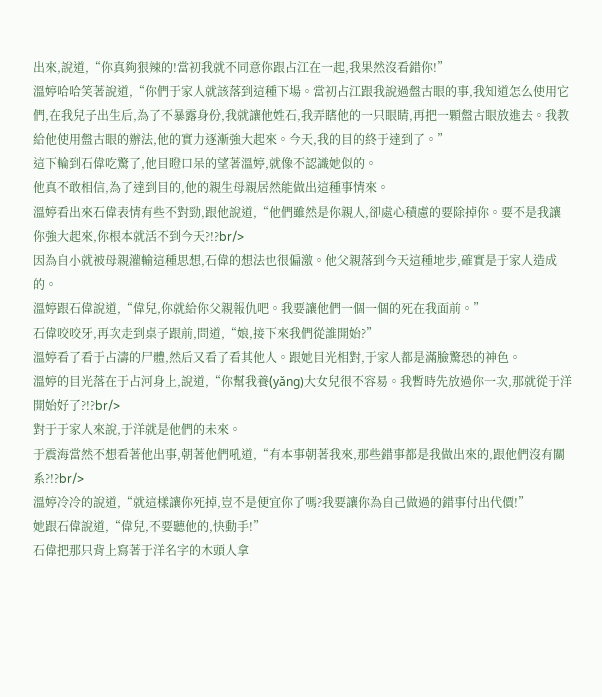出來,說道,“你真夠狠辣的!當初我就不同意你跟占江在一起,我果然沒看錯你!”
溫婷哈哈笑著說道,“你們于家人就該落到這種下場。當初占江跟我說過盤古眼的事,我知道怎么使用它們,在我兒子出生后,為了不暴露身份,我就讓他姓石,我弄瞎他的一只眼睛,再把一顆盤古眼放進去。我教給他使用盤古眼的辦法,他的實力逐漸強大起來。今天,我的目的終于達到了。”
這下輪到石偉吃驚了,他目瞪口呆的望著溫婷,就像不認識她似的。
他真不敢相信,為了達到目的,他的親生母親居然能做出這種事情來。
溫婷看出來石偉表情有些不對勁,跟他說道,“他們雖然是你親人,卻處心積慮的要除掉你。要不是我讓你強大起來,你根本就活不到今天?!?br/>
因為自小就被母親灌輸這種思想,石偉的想法也很偏激。他父親落到今天這種地步,確實是于家人造成的。
溫婷跟石偉說道,“偉兒,你就給你父親報仇吧。我要讓他們一個一個的死在我面前。”
石偉咬咬牙,再次走到桌子跟前,問道,“娘,接下來我們從誰開始?”
溫婷看了看于占濤的尸體,然后又看了看其他人。跟她目光相對,于家人都是滿臉驚恐的神色。
溫婷的目光落在于占河身上,說道,“你幫我養(yǎng)大女兒很不容易。我暫時先放過你一次,那就從于洋開始好了?!?br/>
對于于家人來說,于洋就是他們的未來。
于震海當然不想看著他出事,朝著他們吼道,“有本事朝著我來,那些錯事都是我做出來的,跟他們沒有關系?!?br/>
溫婷冷冷的說道,“就這樣讓你死掉,豈不是便宜你了嗎?我要讓你為自己做過的錯事付出代價!”
她跟石偉說道,“偉兒,不要聽他的,快動手!”
石偉把那只背上寫著于洋名字的木頭人拿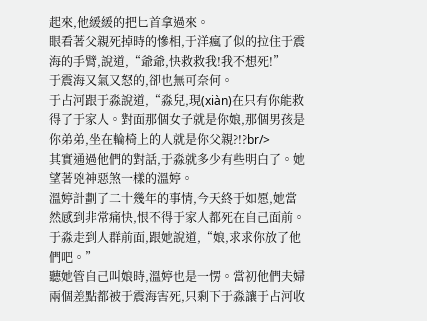起來,他緩緩的把匕首拿過來。
眼看著父親死掉時的慘相,于洋瘋了似的拉住于震海的手臂,說道,“爺爺,快救救我!我不想死!”
于震海又氣又怒的,卻也無可奈何。
于占河跟于淼說道,“淼兒,現(xiàn)在只有你能救得了于家人。對面那個女子就是你娘,那個男孩是你弟弟,坐在輪椅上的人就是你父親?!?br/>
其實通過他們的對話,于淼就多少有些明白了。她望著兇神惡煞一樣的溫婷。
溫婷計劃了二十幾年的事情,今天終于如愿,她當然感到非常痛快,恨不得于家人都死在自己面前。
于淼走到人群前面,跟她說道,“娘,求求你放了他們吧。”
聽她管自己叫娘時,溫婷也是一愣。當初他們夫婦兩個差點都被于震海害死,只剩下于淼讓于占河收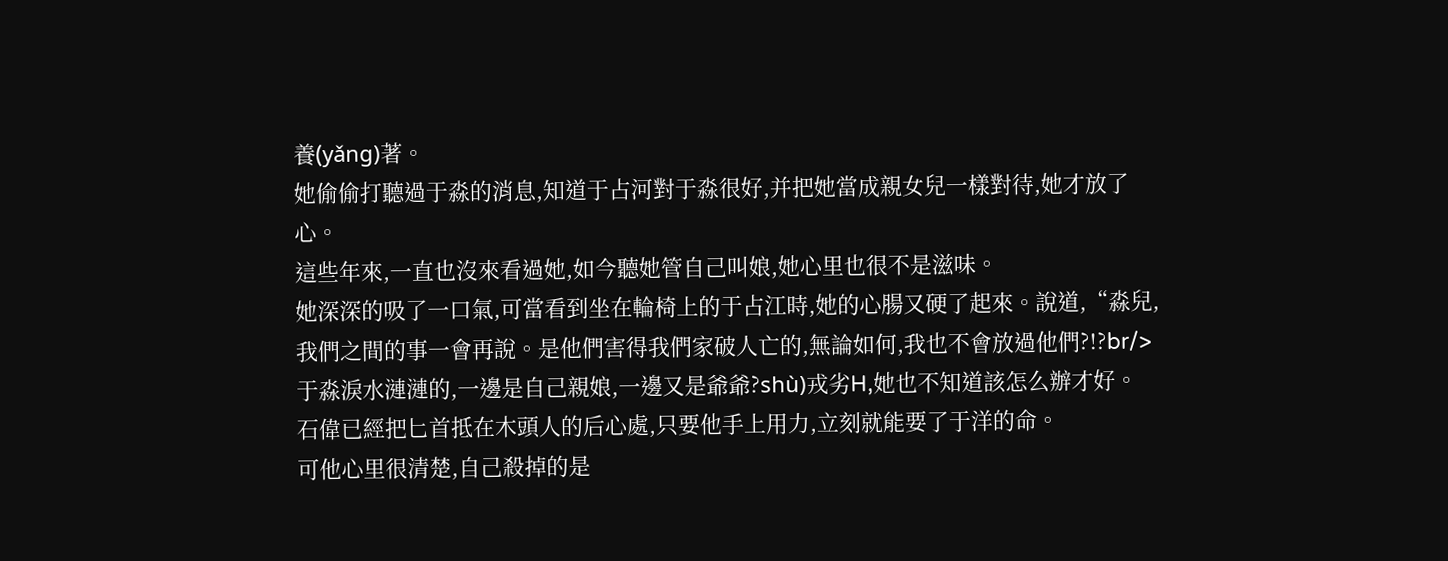養(yǎng)著。
她偷偷打聽過于淼的消息,知道于占河對于淼很好,并把她當成親女兒一樣對待,她才放了心。
這些年來,一直也沒來看過她,如今聽她管自己叫娘,她心里也很不是滋味。
她深深的吸了一口氣,可當看到坐在輪椅上的于占江時,她的心腸又硬了起來。說道,“淼兒,我們之間的事一會再說。是他們害得我們家破人亡的,無論如何,我也不會放過他們?!?br/>
于淼淚水漣漣的,一邊是自己親娘,一邊又是爺爺?shù)戎劣H,她也不知道該怎么辦才好。
石偉已經把匕首抵在木頭人的后心處,只要他手上用力,立刻就能要了于洋的命。
可他心里很清楚,自己殺掉的是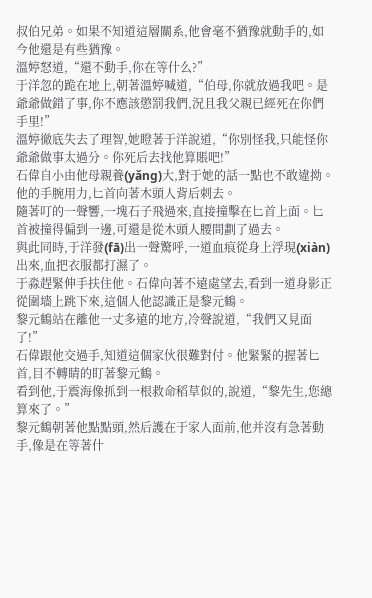叔伯兄弟。如果不知道這層關系,他會毫不猶豫就動手的,如今他還是有些猶豫。
溫婷怒道,“還不動手,你在等什么?”
于洋忽的跪在地上,朝著溫婷喊道,“伯母,你就放過我吧。是爺爺做錯了事,你不應該懲罰我們,況且我父親已經死在你們手里!”
溫婷徹底失去了理智,她瞪著于洋說道,“你別怪我,只能怪你爺爺做事太過分。你死后去找他算賬吧!”
石偉自小由他母親養(yǎng)大,對于她的話一點也不敢違拗。他的手腕用力,匕首向著木頭人背后刺去。
隨著叮的一聲響,一塊石子飛過來,直接撞擊在匕首上面。匕首被撞得偏到一邊,可還是從木頭人腰間劃了過去。
與此同時,于洋發(fā)出一聲驚呼,一道血痕從身上浮現(xiàn)出來,血把衣服都打濕了。
于淼趕緊伸手扶住他。石偉向著不遠處望去,看到一道身影正從圍墻上跳下來,這個人他認識正是黎元鶴。
黎元鶴站在離他一丈多遠的地方,冷聲說道,“我們又見面了!”
石偉跟他交過手,知道這個家伙很難對付。他緊緊的握著匕首,目不轉睛的盯著黎元鶴。
看到他,于震海像抓到一根救命稻草似的,說道,“黎先生,您總算來了。”
黎元鶴朝著他點點頭,然后護在于家人面前,他并沒有急著動手,像是在等著什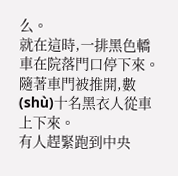么。
就在這時,一排黑色轎車在院落門口停下來。隨著車門被推開,數(shù)十名黑衣人從車上下來。
有人趕緊跑到中央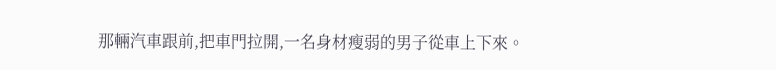那輛汽車跟前,把車門拉開,一名身材瘦弱的男子從車上下來。